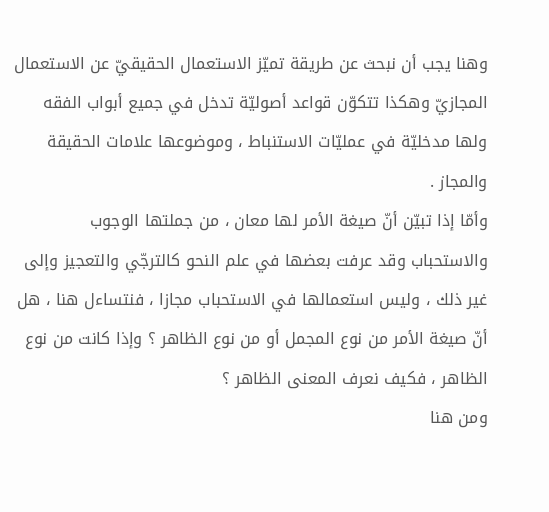وهنا يجب أن نبحث عن طريقة تميّز الاستعمال الحقيقيّ عن الاستعمال المجازيّ وهكذا تتكوّن قواعد أصوليّة تدخل في جميع أبواب الفقه ولها مدخليّة في عمليّات الاستنباط ، وموضوعها علامات الحقيقة والمجاز .
وأمّا إذا تبيّن أنّ صيغة الأمر لها معان ، من جملتها الوجوب والاستحباب وقد عرفت بعضها في علم النحو كالترجّي والتعجيز وإلى غير ذلك ، وليس استعمالها في الاستحباب مجازا ، فنتساءل هنا ، هل أنّ صيغة الأمر من نوع المجمل أو من نوع الظاهر ؟ وإذا كانت من نوع الظاهر ، فكيف نعرف المعنى الظاهر ؟
ومن هنا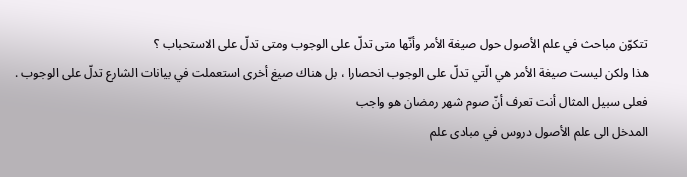تتكوّن مباحث في علم الأصول حول صيغة الأمر وأنّها متى تدلّ على الوجوب ومتى تدلّ على الاستحباب ؟
هذا ولكن ليست صيغة الأمر هي الّتي تدلّ على الوجوب انحصارا ، بل هناك صيغ أخرى استعملت في بيانات الشارع تدلّ على الوجوب .
فعلى سبيل المثال أنت تعرف أنّ صوم شهر رمضان هو واجب
المدخل الى علم الأصول دروس في مبادى علم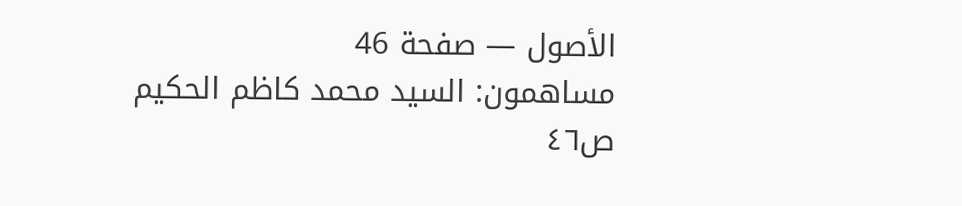الأصول — صفحة 46
مساهمون: السيد محمد كاظم الحكيم
ص٤٦